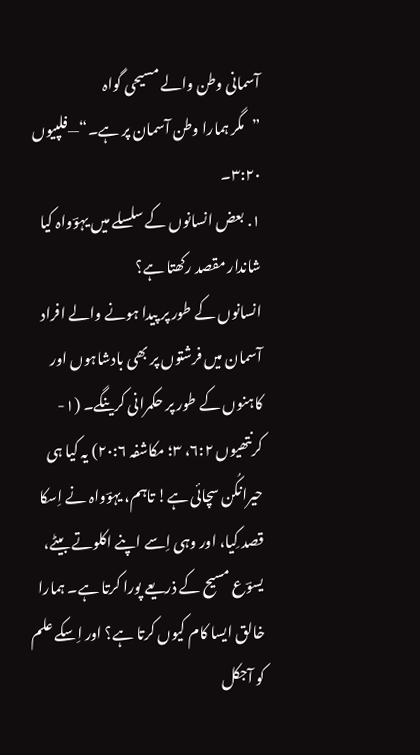آسمانی وطن والے مسیحی گواہ
”مگر ہمارا وطن آسمان پر ہے۔“—فلپیوں ۳:۲۰۔
۱. بعض انسانوں کے سلسلے میں یہوؔواہ کیا شاندار مقصد رکھتا ہے؟
انسانوں کے طور پر پیدا ہونے والے افراد آسمان میں فرشتوں پر بھی بادشاہوں اور کاہنوں کے طور پر حکمرانی کرینگے۔ (۱-کرنتھیوں ۶:۲، ۳؛ مکاشفہ ۲۰:۶) یہ کیا ہی حیرانکُن سچائی ہے! تاہم، یہوؔواہ نے اِسکا قصد کِیا، اور وہی اِسے اپنے اکلوتے بیٹے، یسوؔع مسیح کے ذریعے پورا کرتا ہے۔ ہمارا خالق ایسا کام کیوں کرتا ہے؟ اور اِسکے علم کو آجکل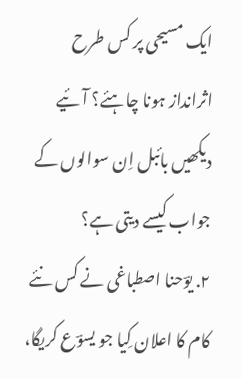ایک مسیحی پر کس طرح اثرانداز ہونا چاہئے؟ آئیے دیکھیں بائبل اِن سوالوں کے جواب کیسے دیتی ہے؟
۲. یوؔحنا اصطباغی نے کس نئے کام کا اعلان کِیا جو یسوؔع کریگا،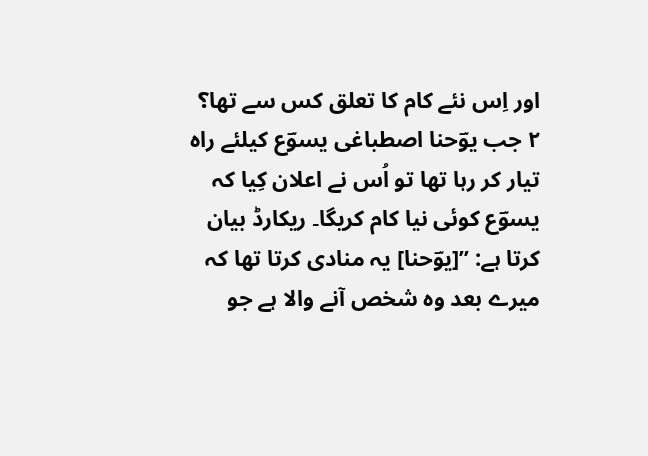اور اِس نئے کام کا تعلق کس سے تھا؟
۲ جب یوؔحنا اصطباغی یسوؔع کیلئے راہ تیار کر رہا تھا تو اُس نے اعلان کِیا کہ یسوؔع کوئی نیا کام کریگا۔ ریکارڈ بیان کرتا ہے: ”[یوؔحنا] یہ منادی کرتا تھا کہ میرے بعد وہ شخص آنے والا ہے جو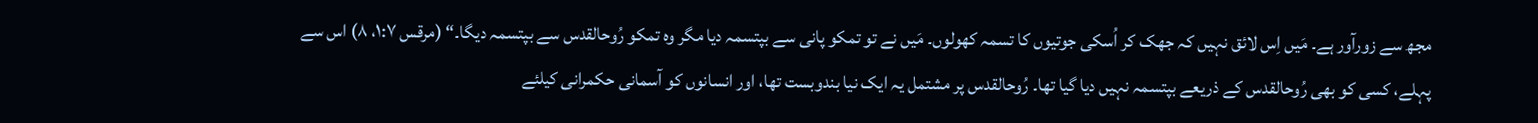مجھ سے زورآور ہے۔ مَیں اِس لائق نہیں کہ جھک کر اُسکی جوتیوں کا تسمہ کھولوں۔ مَیں نے تو تمکو پانی سے بپتسمہ دیا مگر وہ تمکو رُوحالقدس سے بپتسمہ دیگا۔“ (مرقس ۱:۷، ۸) اس سے پہلے، کسی کو بھی رُوحالقدس کے ذریعے بپتسمہ نہیں دیا گیا تھا۔ رُوحالقدس پر مشتمل یہ ایک نیا بندوبست تھا، اور انسانوں کو آسمانی حکمرانی کیلئے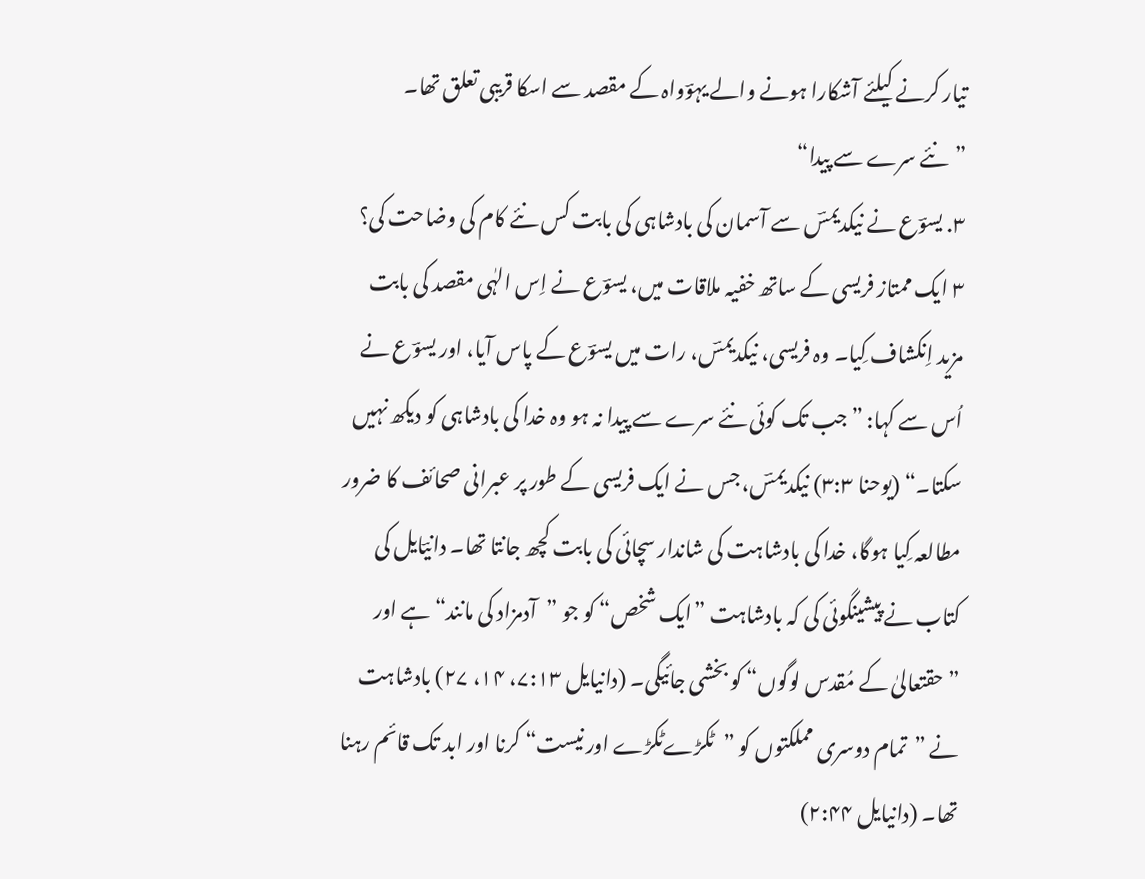تیار کرنے کیلئے آشکارا ہونے والے یہوؔواہ کے مقصد سے اسکا قریبی تعلق تھا۔
”نئے سرے سے پیدا“
۳. یسوؔع نے نیکدیمسؔ سے آسمان کی بادشاہی کی بابت کس نئے کام کی وضاحت کی؟
۳ ایک ممتاز فریسی کے ساتھ خفیہ ملاقات میں، یسوؔع نے اِس الہٰی مقصد کی بابت مزید اِنکشاف کِیا۔ وہ فریسی، نیکدیمسؔ، رات میں یسوؔع کے پاس آیا، اور یسوؔع نے اُس سے کہا: ”جب تک کوئی نئے سرے سے پیدا نہ ہو وہ خدا کی بادشاہی کو دیکھ نہیں سکتا۔“ (یوحنا ۳:۳) نیکدیمسؔ، جس نے ایک فریسی کے طور پر عبرانی صحائف کا ضرور مطالعہ کِیا ہوگا، خدا کی بادشاہت کی شاندار سچائی کی بابت کچھ جانتا تھا۔ دانیؔایل کی کتاب نے پیشینگوئی کی کہ بادشاہت ”ایک شخص“ کو جو ”آدمزاد کی مانند“ ہے اور ”حقتعالیٰ کے مُقدس لوگوں“ کو بخشی جائیگی۔ (دانیایل ۷:۱۳، ۱۴، ۲۷) بادشاہت نے ”تمام دوسری مملکتوں کو ”ٹکڑےٹکڑے اور نیست“ کرنا اور ابد تک قائم رہنا تھا۔ (دانیایل ۲:۴۴)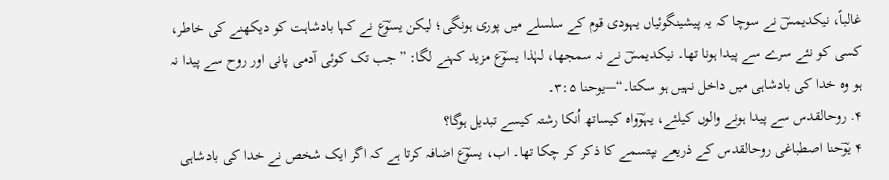غالباً، نیکدیمسؔ نے سوچا کہ یہ پیشینگوئیاں یہودی قوم کے سلسلے میں پوری ہونگی؛ لیکن یسوؔع نے کہا بادشاہت کو دیکھنے کی خاطر، کسی کو نئے سرے سے پیدا ہونا تھا۔ نیکدیمسؔ نے نہ سمجھا، لہٰذا یسوؔع مزید کہنے لگا: ”جب تک کوئی آدمی پانی اور روح سے پیدا نہ ہو وہ خدا کی بادشاہی میں داخل نہیں ہو سکتا۔“—یوحنا ۳:۵۔
۴. روحالقدس سے پیدا ہونے والوں کیلئے، یہوؔواہ کیساتھ اُنکا رشتہ کیسے تبدیل ہوگا؟
۴ یوؔحنا اصطباغی روحالقدس کے ذریعے بپتسمے کا ذکر کر چکا تھا۔ اب، یسوؔع اضافہ کرتا ہے کہ اگر ایک شخص نے خدا کی بادشاہی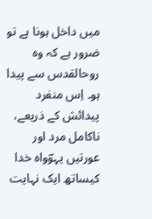میں داخل ہونا ہے تو ضرور ہے کہ وہ روحالقدس سے پیدا ہو۔ اِس منفرد پیدائش کے ذریعے، ناکامل مرد اور عورتیں یہوؔواہ خدا کیساتھ ایک نہایت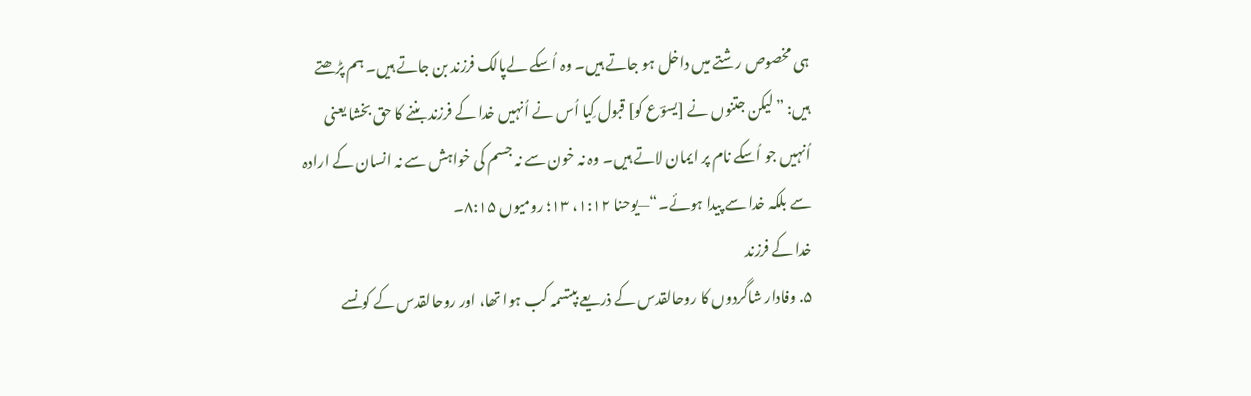ہی مخصوص رشتے میں داخل ہو جاتے ہیں۔ وہ اُسکے لےپالک فرزند بن جاتے ہیں۔ ہم پڑھتے ہیں: ”لیکن جتنوں نے [یسوؔع کو] قبول کِیا اُس نے اُنہیں خدا کے فرزند بننے کا حق بخشا یعنی اُنہیں جو اُسکے نام پر ایمان لاتے ہیں۔ وہ نہ خون سے نہ جسم کی خواہش سے نہ انسان کے ارادہ سے بلکہ خدا سے پیدا ہوئے۔“—یوحنا ۱:۱۲، ۱۳؛ رومیوں ۸:۱۵۔
خدا کے فرزند
۵. وفادار شاگردوں کا روحالقدس کے ذریعے بپتسمہ کب ہوا تھا، اور روحالقدس کے کونسے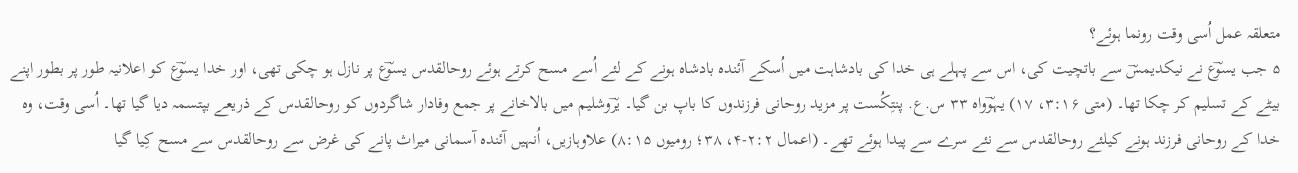متعلقہ عمل اُسی وقت رونما ہوئے؟
۵ جب یسوؔع نے نیکدیمسؔ سے باتچیت کی، اس سے پہلے ہی خدا کی بادشاہت میں اُسکے آئندہ بادشاہ ہونے کے لئے اُسے مسح کرتے ہوئے روحالقدس یسوؔع پر نازل ہو چکی تھی، اور خدا یسوؔع کو اعلانیہ طور پر بطور اپنے بیٹے کے تسلیم کر چکا تھا۔ (متی ۳:۱۶، ۱۷) یہوؔواہ ۳۳ س.ع. پنتِکُست پر مزید روحانی فرزندوں کا باپ بن گیا۔ یرؔوشلیم میں بالاخانے پر جمع وفادار شاگردوں کو روحالقدس کے ذریعے بپتسمہ دیا گیا تھا۔ اُسی وقت، وہ خدا کے روحانی فرزند ہونے کیلئے روحالقدس سے نئے سرے سے پیدا ہوئے تھے۔ (اعمال ۲:۲-۴، ۳۸؛ رومیوں ۸:۱۵) علاوہازیں، اُنہیں آئندہ آسمانی میراث پانے کی غرض سے روحالقدس سے مسح کِیا گیا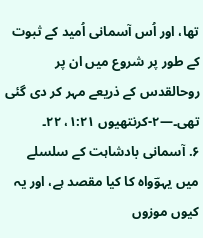تھا، اور اُس آسمانی اُمید کے ثبوت کے طور پر شروع میں ان پر روحالقدس کے ذریعے مہر کر دی گئی تھی۔—۲-کرنتھیوں ۱:۲۱، ۲۲۔
۶. آسمانی بادشاہت کے سلسلے میں یہوؔواہ کا کیا مقصد ہے، اور یہ کیوں موزوں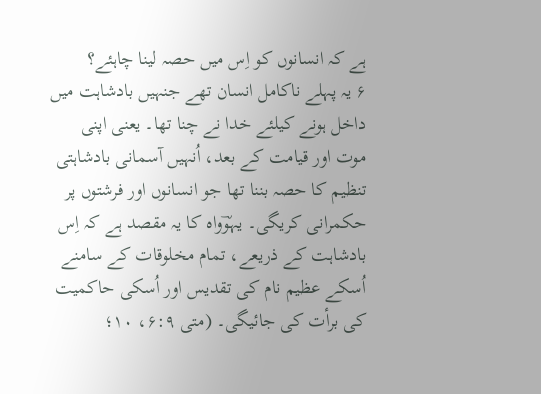ہے کہ انسانوں کو اِس میں حصہ لینا چاہئے؟
۶ یہ پہلے ناکامل انسان تھے جنہیں بادشاہت میں داخل ہونے کیلئے خدا نے چنا تھا۔ یعنی اپنی موت اور قیامت کے بعد، اُنہیں آسمانی بادشاہتی تنظیم کا حصہ بننا تھا جو انسانوں اور فرشتوں پر حکمرانی کریگی۔ یہوؔواہ کا یہ مقصد ہے کہ اِس بادشاہت کے ذریعے، تمام مخلوقات کے سامنے اُسکے عظیم نام کی تقدیس اور اُسکی حاکمیت کی برأت کی جائیگی۔ (متی ۶:۹، ۱۰؛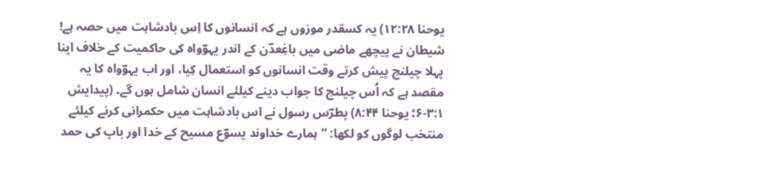یوحنا ۱۲:۲۸) یہ کسقدر موزوں ہے کہ انسانوں کا اِس بادشاہت میں حصہ ہے! شیطان نے پیچھے ماضی میں باغِعدؔن کے اندر یہوؔواہ کی حاکمیت کے خلاف اپنا پہلا چیلنج پیش کرتے وقت انسانوں کو استعمال کِیا، اور اب یہوؔواہ کا یہ مقصد ہے کہ اُس چیلنج کا جواب دینے کیلئے انسان شامل ہوں گے۔ (پیدایش ۳:۱-۶؛ یوحنا ۸:۴۴) پطرؔس رسول نے اس بادشاہت میں حکمرانی کرنے کیلئے منتخب لوگوں کو لکھا: ”ہمارے خداوند یسوؔع مسیح کے خدا اور باپ کی حمد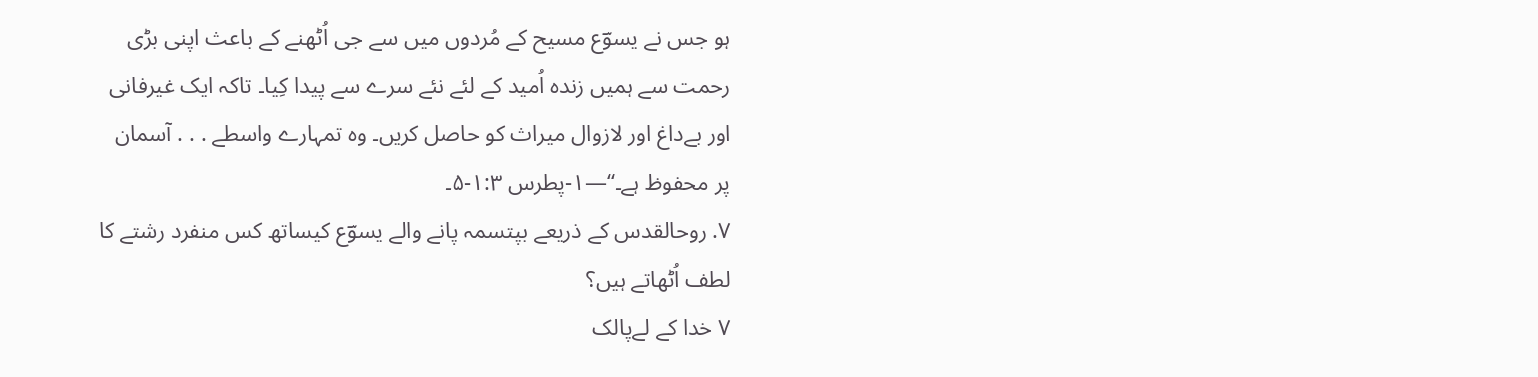ہو جس نے یسوؔع مسیح کے مُردوں میں سے جی اُٹھنے کے باعث اپنی بڑی رحمت سے ہمیں زندہ اُمید کے لئے نئے سرے سے پیدا کِیا۔ تاکہ ایک غیرفانی اور بےداغ اور لازوال میراث کو حاصل کریں۔ وہ تمہارے واسطے . . . آسمان پر محفوظ ہے۔“—۱-پطرس ۱:۳-۵۔
۷. روحالقدس کے ذریعے بپتسمہ پانے والے یسوؔع کیساتھ کس منفرد رشتے کا لطف اُٹھاتے ہیں؟
۷ خدا کے لےپالک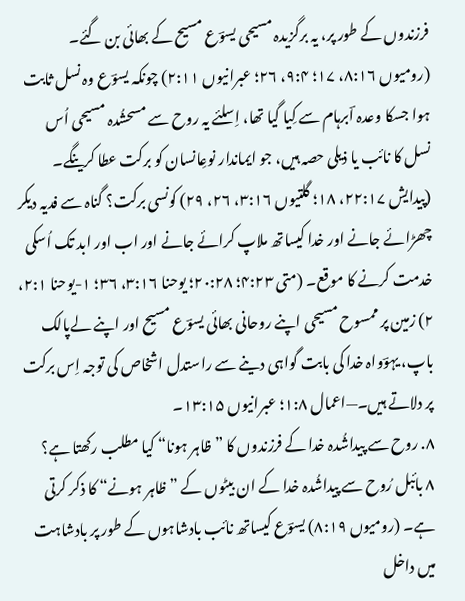فرزندوں کے طور پر، یہ برگزیدہ مسیحی یسوؔع مسیح کے بھائی بن گئے۔ (رومیوں ۸:۱۶، ۱۷؛ ۹:۴، ۲۶؛ عبرانیوں ۲:۱۱) چونکہ یسوؔع وہ نسل ثابت ہوا جسکا وعدہ اؔبرہام سے کِیا گیا تھا، اِسلئے یہ روح سے مسحشُدہ مسیحی اُس نسل کا نائب یا ذیلی حصہ ہیں، جو ایماندار نوعِانسان کو برکت عطا کرینگے۔ (پیدایش ۲۲:۱۷، ۱۸؛ گلتیوں ۳:۱۶، ۲۶، ۲۹) کونسی برکت؟ گناہ سے فدیہ دیکر چھڑائے جانے اور خدا کیساتھ ملاپ کرائے جانے اور اب اور ابد تک اُسکی خدمت کرنے کا موقع۔ (متی ۴:۲۳؛ ۲۰:۲۸؛ یوحنا ۳:۱۶، ۳۶؛ ۱-یوحنا ۲:۱، ۲) زمین پر ممسوح مسیحی اپنے روحانی بھائی یسوؔع مسیح اور اپنے لےپالک باپ، یہوؔواہ خدا کی بابت گواہی دینے سے راستدل اشخاص کی توجہ اِس برکت پر دلاتے ہیں۔—اعمال ۱:۸؛ عبرانیوں ۱۳:۱۵۔
۸. روح سے پیداشُدہ خدا کے فرزندوں کا ”ظاہر ہونا“ کیا مطلب رکھتا ہے؟
۸ بائبل رُوح سے پیداشُدہ خدا کے ان بیٹوں کے ”ظاہر ہونے“ کا ذکر کرتی ہے۔ (رومیوں ۸:۱۹) یسوؔع کیساتھ نائب بادشاہوں کے طور پر بادشاہت میں داخل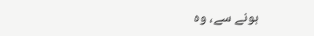ہونے سے، وہ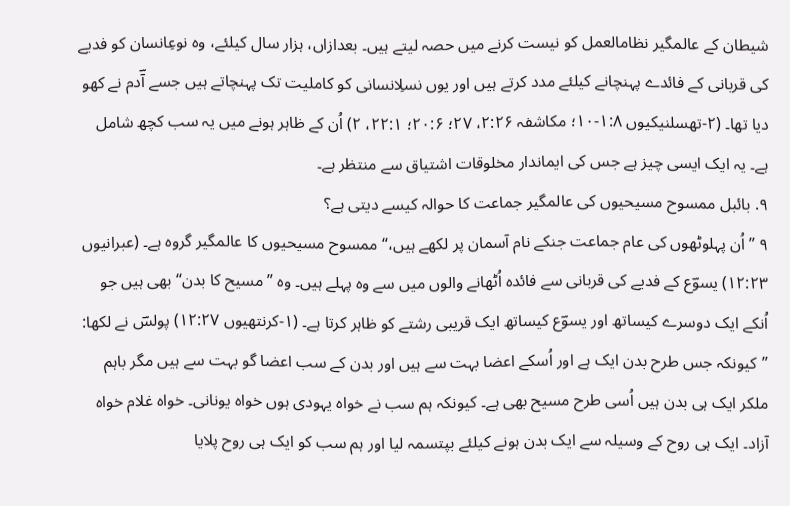شیطان کے عالمگیر نظامالعمل کو نیست کرنے میں حصہ لیتے ہیں۔ بعدازاں، ہزار سال کیلئے، وہ نوعِانسان کو فدیے کی قربانی کے فائدے پہنچانے کیلئے مدد کرتے ہیں اور یوں نسلِانسانی کو کاملیت تک پہنچاتے ہیں جسے آؔدم نے کھو دیا تھا۔ (۲-تھسلنیکیوں ۱:۸-۱۰؛ مکاشفہ ۲:۲۶، ۲۷؛ ۲۰:۶؛ ۲۲:۱، ۲) اُن کے ظاہر ہونے میں یہ سب کچھ شامل ہے۔ یہ ایک ایسی چیز ہے جس کی ایماندار مخلوقات اشتیاق سے منتظر ہے۔
۹. بائبل ممسوح مسیحیوں کی عالمگیر جماعت کا حوالہ کیسے دیتی ہے؟
۹ ”اُن پہلوٹھوں کی عام جماعت جنکے نام آسمان پر لکھے ہیں،“ ممسوح مسیحیوں کا عالمگیر گروہ ہے۔ (عبرانیوں ۱۲:۲۳) یسوؔع کے فدیے کی قربانی سے فائدہ اُٹھانے والوں میں سے وہ پہلے ہیں۔ وہ ”مسیح کا بدن“ بھی ہیں جو اُنکے ایک دوسرے کیساتھ اور یسوؔع کیساتھ ایک قریبی رشتے کو ظاہر کرتا ہے۔ (۱-کرنتھیوں ۱۲:۲۷) پولسؔ نے لکھا: ”کیونکہ جس طرح بدن ایک ہے اور اُسکے اعضا بہت سے ہیں اور بدن کے سب اعضا گو بہت سے ہیں مگر باہم ملکر ایک ہی بدن ہیں اُسی طرح مسیح بھی ہے۔ کیونکہ ہم سب نے خواہ یہودی ہوں خواہ یونانی۔ خواہ غلام خواہ آزاد۔ ایک ہی روح کے وسیلہ سے ایک بدن ہونے کیلئے بپتسمہ لیا اور ہم سب کو ایک ہی روح پلایا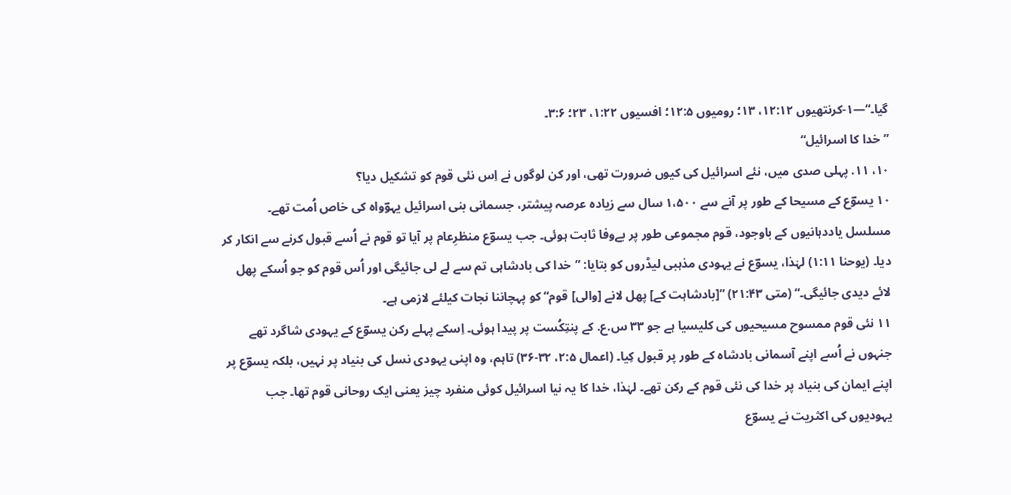گیا۔“—۱-کرنتھیوں ۱۲:۱۲، ۱۳؛ رومیوں ۱۲:۵؛ افسیوں ۱:۲۲، ۲۳؛ ۳:۶۔
”خدا کا اسرائیل“
۱۰، ۱۱. پہلی صدی میں، نئے اسرائیل کی کیوں ضرورت تھی، اور کن لوگوں نے اِس نئی قوم کو تشکیل دیا؟
۱۰ یسوؔع کے مسیحا کے طور پر آنے سے ۱،۵۰۰ سال سے زیادہ عرصہ پیشتر، جسمانی بنی اسرائیل یہوؔواہ کی خاص اُمت تھے۔ مسلسل یاددہانیوں کے باوجود، قوم مجموعی طور پر بےوفا ثابت ہوئی۔ جب یسوؔع منظرِعام پر آیا تو قوم نے اُسے قبول کرنے سے انکار کر دیا۔ (یوحنا ۱:۱۱) لہٰذا، یسوؔع نے یہودی مذہبی لیڈروں کو بتایا: ”خدا کی بادشاہی تم سے لے لی جائیگی اور اُس قوم کو جو اُسکے پھل لائے دیدی جائیگی۔“ (متی ۲۱:۴۳) ”[بادشاہت کے] پھل لانے [والی] قوم“ کو پہچاننا نجات کیلئے لازمی ہے۔
۱۱ نئی قوم ممسوح مسیحیوں کی کلیسیا ہے جو ۳۳ س.ع. کے پنتِکُست پر پیدا ہوئی۔ اِسکے پہلے رکن یسوؔع کے یہودی شاگرد تھے جنہوں نے اُسے اپنے آسمانی بادشاہ کے طور پر قبول کِیا۔ (اعمال ۲:۵، ۳۲-۳۶) تاہم، وہ اپنی یہودی نسل کی بنیاد پر نہیں، بلکہ یسوؔع پر اپنے ایمان کی بنیاد پر خدا کی نئی قوم کے رکن تھے۔ لہٰذا، خدا کا یہ نیا اسرائیل کوئی منفرد چیز یعنی ایک روحانی قوم تھا۔ جب یہودیوں کی اکثریت نے یسوؔع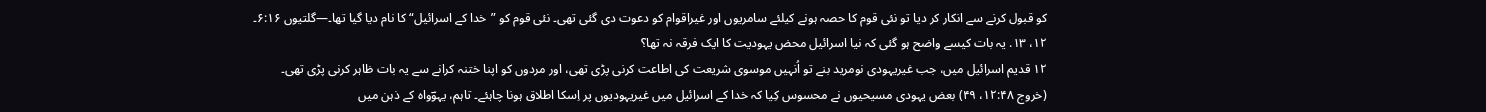کو قبول کرنے سے انکار کر دیا تو نئی قوم کا حصہ ہونے کیلئے سامریوں اور غیراقوام کو دعوت دی گئی تھی۔ نئی قوم کو ”خدا کے اسرائیل“ کا نام دیا گیا تھا۔—گلتیوں ۶:۱۶۔
۱۲، ۱۳. یہ بات کیسے واضح ہو گئی کہ نیا اسرائیل محض یہودیت کا ایک فرقہ نہ تھا؟
۱۲ قدیم اسرائیل میں، جب غیریہودی نومرید بنے تو اُنہیں موسوی شریعت کی اطاعت کرنی پڑی تھی، اور مردوں کو اپنا ختنہ کرانے سے یہ بات ظاہر کرنی پڑی تھی۔ (خروج ۱۲:۴۸، ۴۹) بعض یہودی مسیحیوں نے محسوس کِیا کہ خدا کے اسرائیل میں غیریہودیوں پر اِسکا اطلاق ہونا چاہئے۔ تاہم، یہوؔواہ کے ذہن میں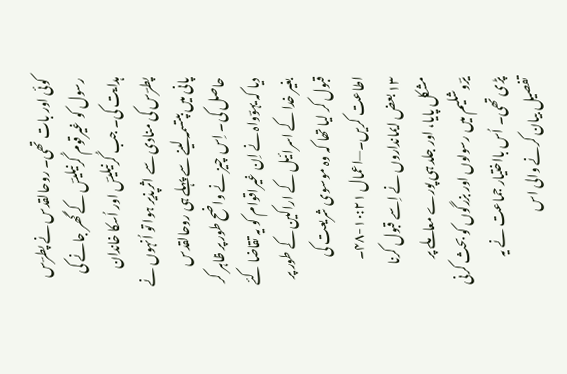کوئی اور بات تھی۔ روحالقدس نے پطرؔس رسول کو غیرقوم کُرنیلیسؔ کے گھر جانے کی ہدایت کی۔ جب کُرنیلیسؔ اور اُسکا خاندان پطرؔس کی منادی سے اثرپذیر ہوا تو اُنہوں نے پانی میں بپتسمہ لینے سے پہلے ہی روحالقدس حاصل کی۔ اِس چیز نے واضح طور پر ظاہر کر دیا کہ یہوؔواہ نے اِن غیراقوام کو یہ تقاضا کئے بغیر خدا کے اسرائیل کے اراکین کے طور پر قبول کر لیا تھا کہ وہ موسوی شریعت کی اطاعت کریں۔—اعمال ۱۰:۲۱-۴۸۔
۱۳ بعض ایمانداروں نے اِسے قبول کرنا مشکل پایا، اور جلد ہی پورے معاملے پر یرؔوشلیم میں رسولوں اور بزرگوں کو بحث کرنی پڑی تھی۔ اُس بااختیار جماعت نے یہ تفصیل بیان کرنے والی اس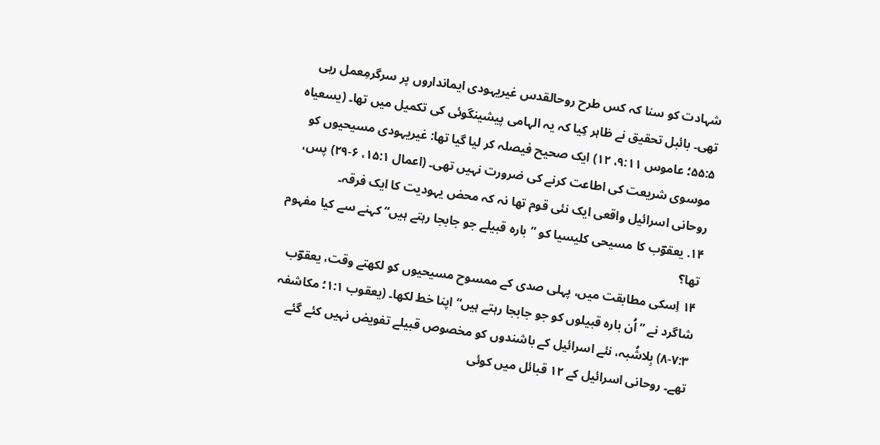شہادت کو سنا کہ کس طرح روحالقدس غیریہودی ایمانداروں پر سرگرمِعمل رہی تھی۔ بائبل تحقیق نے ظاہر کِیا کہ یہ الہامی پیشینگوئی کی تکمیل میں تھا۔ (یسعیاہ ۵۵:۵؛ عاموس ۹:۱۱، ۱۲) ایک صحیح فیصلہ کر لیا گیا تھا: غیریہودی مسیحیوں کو موسوی شریعت کی اطاعت کرنے کی ضرورت نہیں تھی۔ (اعمال ۱۵:۱، ۶-۲۹) پس، روحانی اسرائیل واقعی ایک نئی قوم تھا نہ کہ محض یہودیت کا ایک فرقہ۔
۱۴. یعقوؔب کا مسیحی کلیسیا کو ”بارہ قبیلے جو جابجا رہتے ہیں“ کہنے سے کیا مفہوم تھا؟
۱۴ اِسکی مطابقت میں، پہلی صدی کے ممسوح مسیحیوں کو لکھتے وقت، یعقوؔب شاگرد نے ”اُن بارہ قبیلوں کو جو جابجا رہتے ہیں“ اپنا خط لکھا۔ (یعقوب ۱:۱؛ مکاشفہ ۷:۳-۸) بِلاشُبہ، نئے اسرائیل کے باشندوں کو مخصوص قبیلے تفویض نہیں کئے گئے تھے۔ روحانی اسرائیل کے ۱۲ قبائل میں کوئی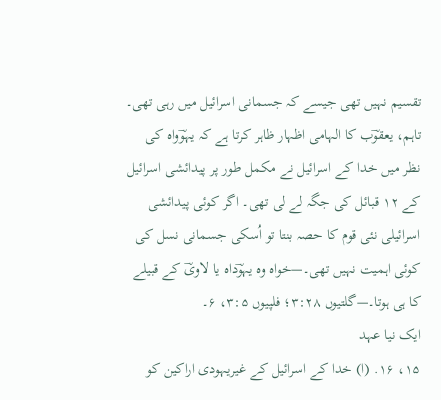تقسیم نہیں تھی جیسے کہ جسمانی اسرائیل میں رہی تھی۔ تاہم، یعقوؔب کا الہامی اظہار ظاہر کرتا ہے کہ یہوؔواہ کی نظر میں خدا کے اسرائیل نے مکمل طور پر پیدائشی اسرائیل کے ۱۲ قبائل کی جگہ لے لی تھی۔ اگر کوئی پیدائشی اسرائیلی نئی قوم کا حصہ بنتا تو اُسکی جسمانی نسل کی کوئی اہمیت نہیں تھی۔—خواہ وہ یہوؔداہ یا لاویؔ کے قبیلے کا ہی ہوتا۔—گلتیوں ۳:۲۸؛ فلپیوں ۳:۵، ۶۔
ایک نیا عہد
۱۵، ۱۶. (ا) خدا کے اسرائیل کے غیریہودی اراکین کو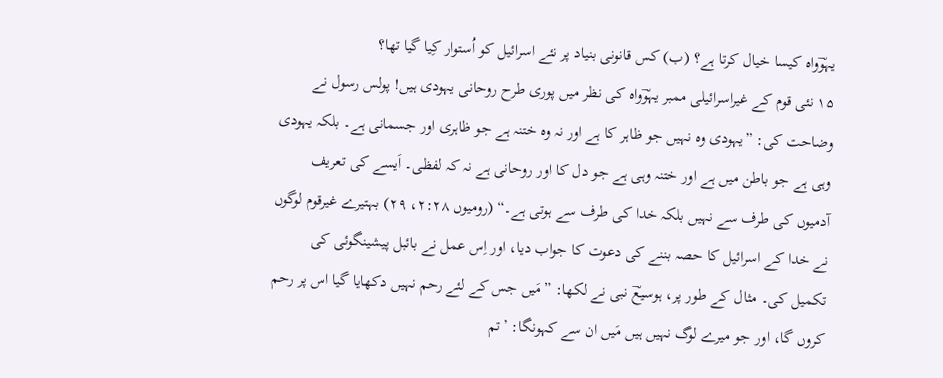یہوؔواہ کیسا خیال کرتا ہے؟ (ب) کس قانونی بنیاد پر نئے اسرائیل کو اُستوار کِیا گیا تھا؟
۱۵ نئی قوم کے غیراسرائیلی ممبر یہوؔواہ کی نظر میں پوری طرح روحانی یہودی ہیں! پولس رسول نے وضاحت کی: ”یہودی وہ نہیں جو ظاہر کا ہے اور نہ وہ ختنہ ہے جو ظاہری اور جسمانی ہے۔ بلکہ یہودی وہی ہے جو باطن میں ہے اور ختنہ وہی ہے جو دل کا اور روحانی ہے نہ کہ لفظی۔ اَیسے کی تعریف آدمیوں کی طرف سے نہیں بلکہ خدا کی طرف سے ہوتی ہے۔“ (رومیوں ۲:۲۸، ۲۹) بہتیرے غیرقوم لوگوں نے خدا کے اسرائیل کا حصہ بننے کی دعوت کا جواب دیا، اور اِس عمل نے بائبل پیشینگوئی کی تکمیل کی۔ مثال کے طور پر، ہوسیعؔ نبی نے لکھا: ”مَیں جس کے لئے رحم نہیں دکھایا گیا اس پر رحم کروں گا، اور جو میرے لوگ نہیں ہیں مَیں ان سے کہونگا: ’تم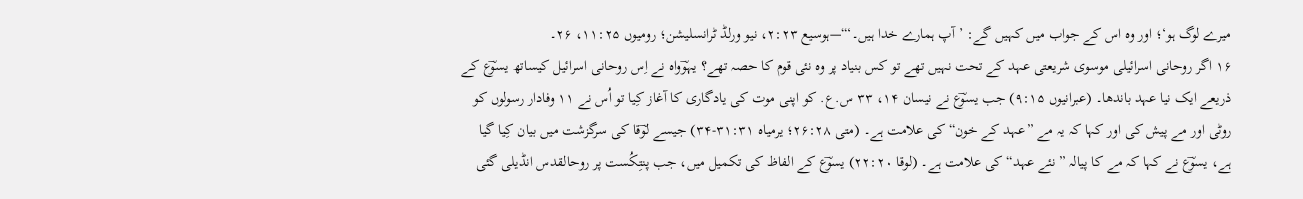میرے لوگ ہو‘؛ اور وہ اس کے جواب میں کہیں گے: ’آپ ہمارے خدا ہیں۔‘“—ہوسیع ۲:۲۳، نیو ورلڈ ٹرانسلیشن؛ رومیوں ۱۱:۲۵، ۲۶۔
۱۶ اگر روحانی اسرائیلی موسوی شریعتی عہد کے تحت نہیں تھے تو کس بنیاد پر وہ نئی قوم کا حصہ تھے؟ یہوؔواہ نے اِس روحانی اسرائیل کیساتھ یسوؔع کے ذریعے ایک نیا عہد باندھا۔ (عبرانیوں ۹:۱۵) جب یسوؔع نے نیسان ۱۴، ۳۳ س.ع. کو اپنی موت کی یادگاری کا آغاز کِیا تو اُس نے ۱۱ وفادار رسولوں کو روٹی اور مے پیش کی اور کہا کہ یہ مے ”عہد کے خون“ کی علامت ہے۔ (متی ۲۶:۲۸؛ یرمیاہ ۳۱:۳۱-۳۴) جیسے لوؔقا کی سرگزشت میں بیان کِیا گیا ہے، یسوؔع نے کہا کہ مے کا پیالہ ”نئے عہد“ کی علامت ہے۔ (لوقا ۲۲:۲۰) یسوؔع کے الفاظ کی تکمیل میں، جب پنتِکُست پر روحالقدس انڈیلی گئی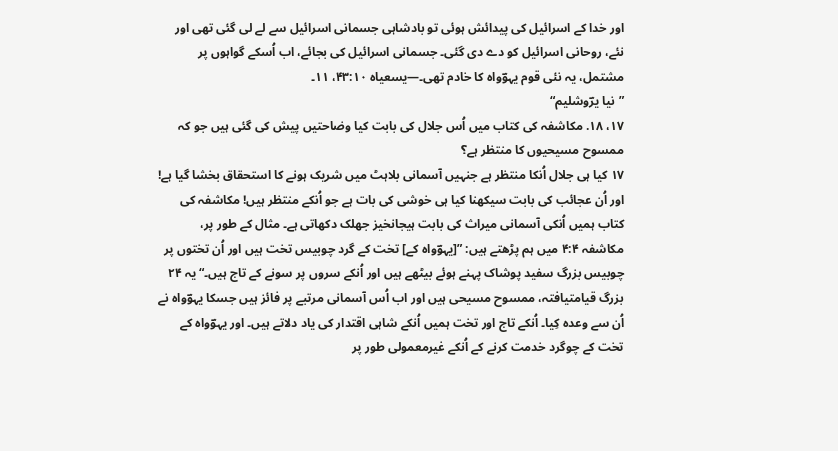اور خدا کے اسرائیل کی پیدائش ہوئی تو بادشاہی جسمانی اسرائیل سے لے لی گئی تھی اور نئے، روحانی اسرائیل کو دے دی گئی۔ جسمانی اسرائیل کی بجائے، اب اُسکے گواہوں پر مشتمل، یہ نئی قوم یہوؔواہ کا خادم تھی۔—یسعیاہ ۴۳:۱۰، ۱۱۔
”نیا یرؔوشلیم“
۱۷، ۱۸. مکاشفہ کی کتاب میں اُس جلال کی بابت کیا وضاحتیں پیش کی گئی ہیں جو کہ ممسوح مسیحیوں کا منتظر ہے؟
۱۷ کیا ہی جلال اُنکا منتظر ہے جنہیں آسمانی بلاہٹ میں شریک ہونے کا استحقاق بخشا گیا ہے! اور اُن عجائب کی بابت سیکھنا کیا ہی خوشی کی بات ہے جو اُنکے منتظر ہیں! مکاشفہ کی کتاب ہمیں اُنکی آسمانی میراث کی بابت ہیجانخیز جھلک دکھاتی ہے۔ مثال کے طور پر، مکاشفہ ۴:۴ میں ہم پڑھتے ہیں: ”[یہوؔواہ کے] تخت کے گرد چوبیس تخت ہیں اور اُن تختوں پر چوبیس بزرگ سفید پوشاک پہنے ہوئے بیٹھے ہیں اور اُنکے سروں پر سونے کے تاج ہیں۔“ یہ ۲۴ بزرگ قیامتیافتہ، ممسوح مسیحی ہیں اور اب اُس آسمانی مرتبے پر فائز ہیں جسکا یہوؔواہ نے اُن سے وعدہ کِیا۔ اُنکے تاج اور تخت ہمیں اُنکے شاہی اقتدار کی یاد دلاتے ہیں۔ اور یہوؔواہ کے تخت کے چوگرد خدمت کرنے کے اُنکے غیرمعمولی طور پر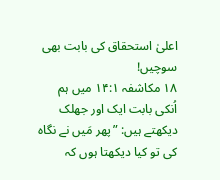اعلیٰ استحقاق کی بابت بھی سوچیں!
۱۸ مکاشفہ ۱۴:۱ میں ہم اُنکی بابت ایک اور جھلک دیکھتے ہیں: ”پھر مَیں نے نگاہ کی تو کیا دیکھتا ہوں کہ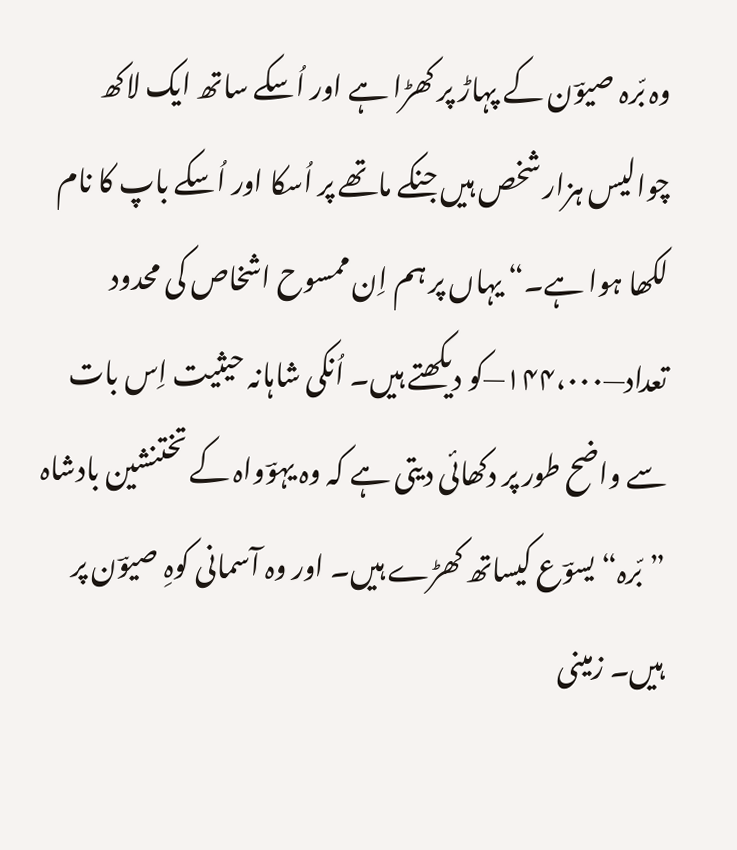وہ بّرہ صیوؔن کے پہاڑ پر کھڑا ہے اور اُسکے ساتھ ایک لاکھ چوالیس ہزار شخص ہیں جنکے ماتھے پر اُسکا اور اُسکے باپ کا نام لکھا ہوا ہے۔“ یہاں پر ہم اِن ممسوح اشخاص کی محدود تعداد—۱۴۴،۰۰۰—کو دیکھتے ہیں۔ اُنکی شاہانہ حیثیت اِس بات سے واضح طور پر دکھائی دیتی ہے کہ وہ یہوؔواہ کے تختنشین بادشاہ ”بّرہ“ یسوؔع کیساتھ کھڑے ہیں۔ اور وہ آسمانی کوہِ صیوؔن پر ہیں۔ زمینی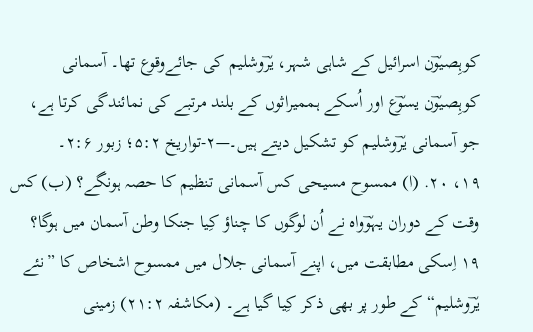کوہِصیوؔن اسرائیل کے شاہی شہر، یرؔوشلیم کی جائےوقوع تھا۔ آسمانی کوہِصیوؔن یسوؔع اور اُسکے ہممیراثوں کے بلند مرتبے کی نمائندگی کرتا ہے، جو آسمانی یرؔوشلیم کو تشکیل دیتے ہیں۔—۲-تواریخ ۵:۲؛ زبور ۲:۶۔
۱۹، ۲۰. (ا) ممسوح مسیحی کس آسمانی تنظیم کا حصہ ہونگے؟ (ب) کس وقت کے دوران یہوؔواہ نے اُن لوگوں کا چناؤ کِیا جنکا وطن آسمان میں ہوگا؟
۱۹ اِسکی مطابقت میں، اپنے آسمانی جلال میں ممسوح اشخاص کا ”نئے یرؔوشلیم“ کے طور پر بھی ذکر کِیا گیا ہے۔ (مکاشفہ ۲۱:۲) زمینی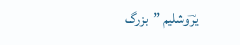یرؔوشلیم ”بزرگ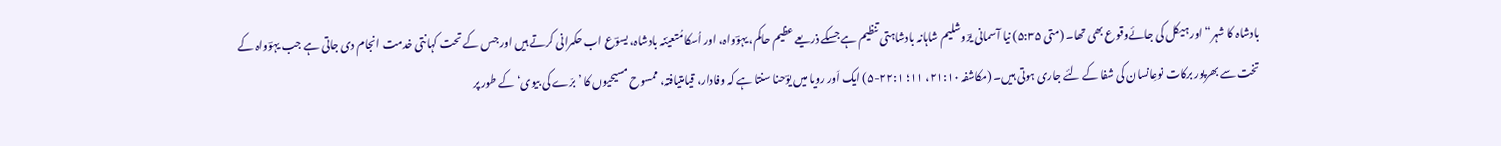بادشاہ کا شہر“ اور ہیکل کی جائےوقوع بھی تھا۔ (متی ۵:۳۵) نیا آسمانی یرؔوشلیم شاہانہ بادشاہتی تنظیم ہے جسکے ذریعے عظیم حاکم، یہوؔواہ، اور اُسکا مُتعیّنہ بادشاہ، یسوؔع اب حکمرانی کرتے ہیں اور جس کے تحت کہانتی خدمت انجام دی جاتی ہے جب یہوؔواہ کے تخت سے بھرپور برکات نوعِانسان کی شفا کے لئے جاری ہوتی ہیں۔ (مکاشفہ ۲۱:۱۰، ۱۱؛ ۲۲:۱-۵) ایک اَور رویا میں یوؔحنا سنتا ہے کہ وفادار، قیامتیافتہ، ممسوح مسیحیوں کا ’برّے کی بیوی‘ کے طور پر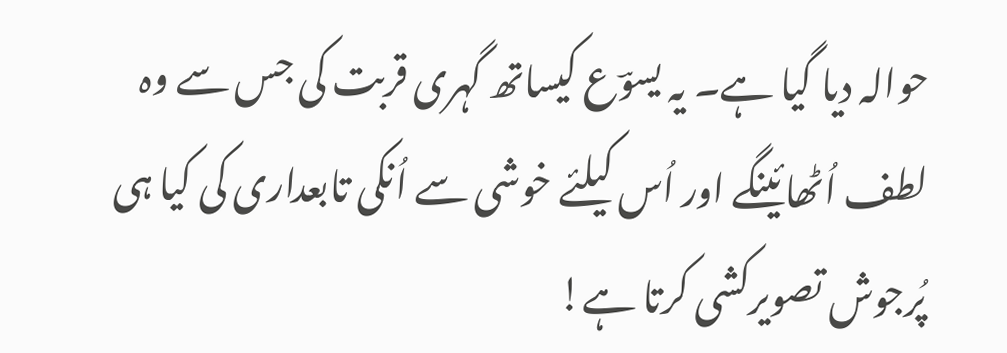حوالہ دیا گیا ہے۔ یہ یسوؔع کیساتھ گہری قربت کی جس سے وہ لطف اُٹھائینگے اور اُس کیلئے خوشی سے اُنکی تابعداری کی کیا ہی پُرجوش تصویرکشی کرتا ہے!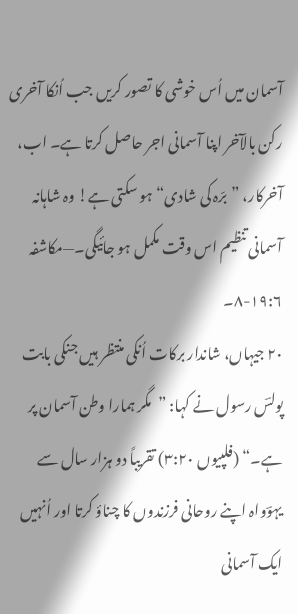آسمان میں اُس خوشی کا تصور کریں جب اُنکا آخری رکن بالآخر اپنا آسمانی اجر حاصل کرتا ہے۔ اب، آخرکار، ”برّہ کی شادی“ ہو سکتی ہے! وہ شاہانہ آسمانی تنظیم اس وقت مکمل ہو جائیگی۔—مکاشفہ ۱۹:۶-۸۔
۲۰ جیہاں، شاندار برکات اُنکی منتظر ہیں جنکی بابت پولسؔ رسول نے کہا: ”مگر ہمارا وطن آسمان پر ہے۔“ (فلپیوں ۳:۲۰) تقریباً دو ہزار سال سے یہوؔواہ اپنے روحانی فرزندوں کا چناؤ کرتا اور اُنہیں ایک آسمانی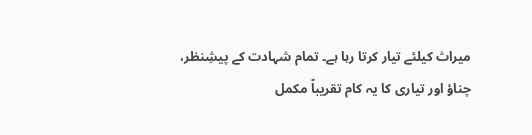میراث کیلئے تیار کرتا رہا ہے۔ تمام شہادت کے پیشِنظر، چناؤ اور تیاری کا یہ کام تقریباً مکمل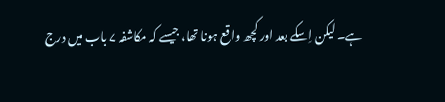ہے۔ لیکن اِسکے بعد اور کچھ واقع ہونا تھا، جیسے کہ مکاشفہ ۷ باب میں درج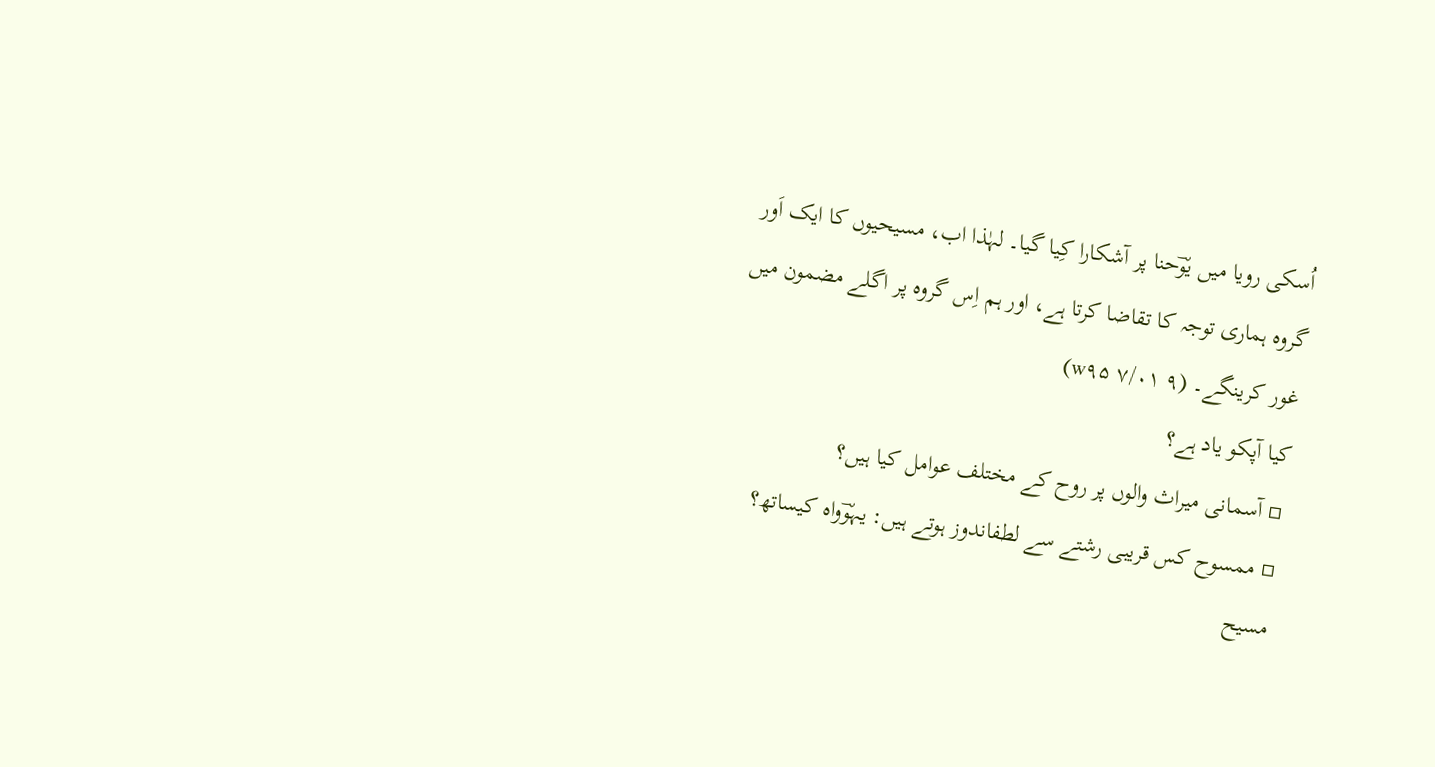اُسکی رویا میں یوؔحنا پر آشکارا کِیا گیا۔ لہٰذا اب، مسیحیوں کا ایک اَور گروہ ہماری توجہ کا تقاضا کرتا ہے، اور ہم اِس گروہ پر اگلے مضمون میں غور کرینگے۔ (۹ ۷/۰۱ w۹۵)
کیا آپکو یاد ہے؟
▫ آسمانی میراث والوں پر روح کے مختلف عوامل کیا ہیں؟
▫ ممسوح کس قریبی رشتے سے لطفاندوز ہوتے ہیں: یہوؔواہ کیساتھ؟ مسیح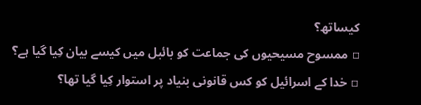کیساتھ؟
▫ ممسوح مسیحیوں کی جماعت کو بائبل میں کیسے بیان کِیا گیا ہے؟
▫ خدا کے اسرائیل کو کس قانونی بنیاد پر استوار کِیا گیا تھا؟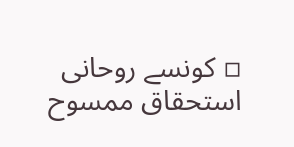▫ کونسے روحانی استحقاق ممسوح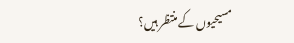مسیحیوں کے منتظر ہیں؟